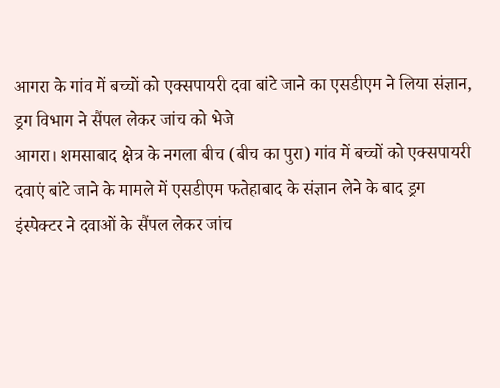आगरा के गांव में बच्चों को एक्सपायरी दवा बांटे जाने का एसडीएम ने लिया संज्ञान, ड्रग विभाग ने सैंपल लेकर जांच को भेजे
आगरा। शमसाबाद क्षेत्र के नगला बीच (बीच का पुरा) गांव में बच्चों को एक्सपायरी दवाएं बांटे जाने के मामले में एसडीएम फतेहाबाद के संज्ञान लेने के बाद ड्रग इंस्पेक्टर ने दवाओं के सैंपल लेकर जांच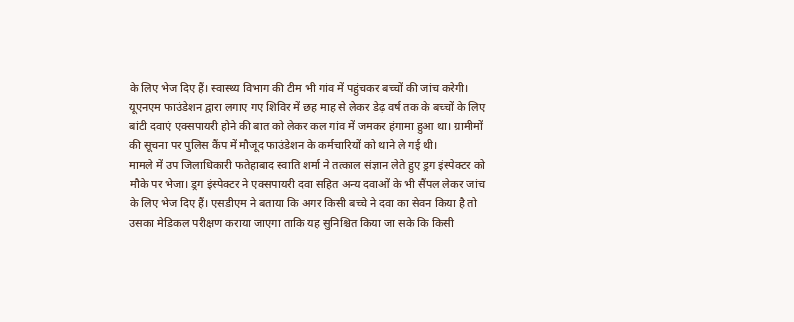के लिए भेज दिए हैं। स्वास्थ्य विभाग की टीम भी गांव में पहुंचकर बच्चों की जांच करेगी।
यूएनएम फाउंडेशन द्वारा लगाए गए शिविर में छह माह से लेकर डेढ़ वर्ष तक के बच्चों के लिए बांटी दवाएं एक्सपायरी होने की बात को लेकर कल गांव में जमकर हंगामा हुआ था। ग्रामीमों की सूचना पर पुलिस कैंप में मौजूद फाउंडेशन के कर्मचारियों को थाने ले गई थी।
मामले में उप जिलाधिकारी फतेहाबाद स्वाति शर्मा ने तत्काल संज्ञान लेते हुए ड्रग इंस्पेक्टर को मौके पर भेजा। ड्रग इंस्पेक्टर ने एक्सपायरी दवा सहित अन्य दवाओं के भी सैंपल लेकर जांच के लिए भेज दिए हैं। एसडीएम ने बताया कि अगर किसी बच्चे ने दवा का सेवन किया है तो उसका मेडिकल परीक्षण कराया जाएगा ताकि यह सुनिश्चित किया जा सके कि किसी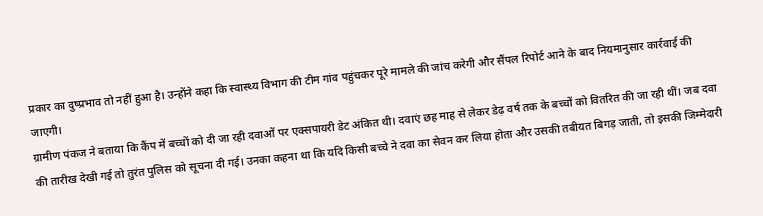प्रकार का दुष्प्रभाव तो नहीं हुआ है। उन्होंने कहा कि स्वास्थ्य विभाग की टीम गांव पहुंचकर पूरे मामले की जांच करेगी और सैंपल रिपोर्ट आने के बाद नियमानुसार कार्रवाई की जाएगी।
ग्रामीण पंकज ने बताया कि कैंप में बच्चों को दी जा रही दवाओं पर एक्सपायरी डेट अंकित थी। दवाएं छह माह से लेकर डेढ़ वर्ष तक के बच्चों को वितरित की जा रही थीं। जब दवा की तारीख देखी गई तो तुरंत पुलिस को सूचना दी गई। उनका कहना था कि यदि किसी बच्चे ने दवा का सेवन कर लिया होता और उसकी तबीयत बिगड़ जाती, तो इसकी जिम्मेदारी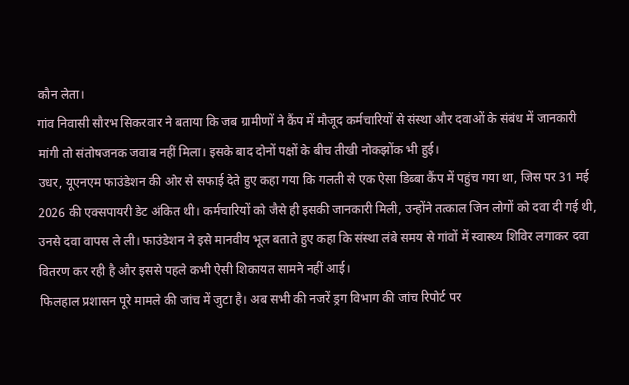कौन लेता।
गांव निवासी सौरभ सिकरवार ने बताया कि जब ग्रामीणों ने कैंप में मौजूद कर्मचारियों से संस्था और दवाओं के संबंध में जानकारी मांगी तो संतोषजनक जवाब नहीं मिला। इसके बाद दोनों पक्षों के बीच तीखी नोकझोंक भी हुई।
उधर, यूएनएम फाउंडेशन की ओर से सफाई देते हुए कहा गया कि गलती से एक ऐसा डिब्बा कैंप में पहुंच गया था, जिस पर 31 मई 2026 की एक्सपायरी डेट अंकित थी। कर्मचारियों को जैसे ही इसकी जानकारी मिली, उन्होंने तत्काल जिन लोगों को दवा दी गई थी, उनसे दवा वापस ले ली। फाउंडेशन ने इसे मानवीय भूल बताते हुए कहा कि संस्था लंबे समय से गांवों में स्वास्थ्य शिविर लगाकर दवा वितरण कर रही है और इससे पहले कभी ऐसी शिकायत सामने नहीं आई।
फिलहाल प्रशासन पूरे मामले की जांच में जुटा है। अब सभी की नजरें ड्रग विभाग की जांच रिपोर्ट पर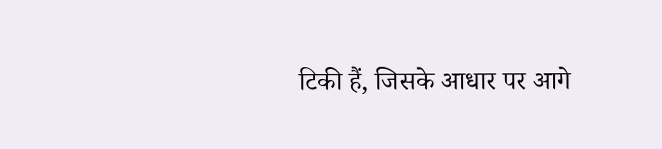टिकी हैं, जिसके आधार पर आगे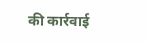की कार्रवाई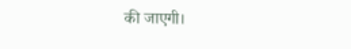की जाएगी।